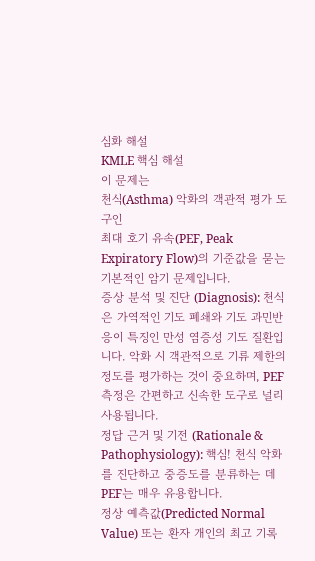심화 해설
KMLE 핵심 해설
이 문제는
천식(Asthma) 악화의 객관적 평가 도구인
최대 호기 유속(PEF, Peak Expiratory Flow)의 기준값을 묻는 기본적인 암기 문제입니다.
증상 분석 및 진단 (Diagnosis): 천식은 가역적인 기도 폐쇄와 기도 과민반응이 특징인 만성 염증성 기도 질환입니다. 악화 시 객관적으로 기류 제한의 정도를 평가하는 것이 중요하며, PEF 측정은 간편하고 신속한 도구로 널리 사용됩니다.
정답 근거 및 기전 (Rationale & Pathophysiology): 핵심! 천식 악화를 진단하고 중증도를 분류하는 데 PEF는 매우 유용합니다.
정상 예측값(Predicted Normal Value) 또는 환자 개인의 최고 기록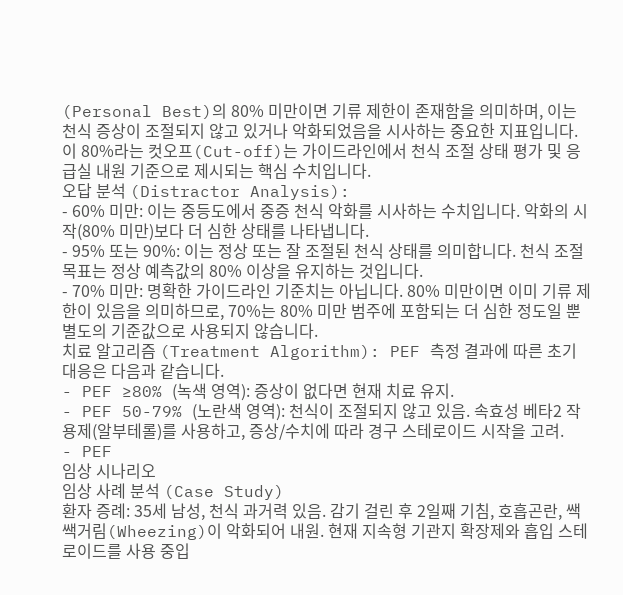(Personal Best)의 80% 미만이면 기류 제한이 존재함을 의미하며, 이는 천식 증상이 조절되지 않고 있거나 악화되었음을 시사하는 중요한 지표입니다. 이 80%라는 컷오프(Cut-off)는 가이드라인에서 천식 조절 상태 평가 및 응급실 내원 기준으로 제시되는 핵심 수치입니다.
오답 분석 (Distractor Analysis):
- 60% 미만: 이는 중등도에서 중증 천식 악화를 시사하는 수치입니다. 악화의 시작(80% 미만)보다 더 심한 상태를 나타냅니다.
- 95% 또는 90%: 이는 정상 또는 잘 조절된 천식 상태를 의미합니다. 천식 조절 목표는 정상 예측값의 80% 이상을 유지하는 것입니다.
- 70% 미만: 명확한 가이드라인 기준치는 아닙니다. 80% 미만이면 이미 기류 제한이 있음을 의미하므로, 70%는 80% 미만 범주에 포함되는 더 심한 정도일 뿐 별도의 기준값으로 사용되지 않습니다.
치료 알고리즘 (Treatment Algorithm): PEF 측정 결과에 따른 초기 대응은 다음과 같습니다.
- PEF ≥80% (녹색 영역): 증상이 없다면 현재 치료 유지.
- PEF 50-79% (노란색 영역): 천식이 조절되지 않고 있음. 속효성 베타2 작용제(알부테롤)를 사용하고, 증상/수치에 따라 경구 스테로이드 시작을 고려.
- PEF
임상 시나리오
임상 사례 분석 (Case Study)
환자 증례: 35세 남성, 천식 과거력 있음. 감기 걸린 후 2일째 기침, 호흡곤란, 쌕쌕거림(Wheezing)이 악화되어 내원. 현재 지속형 기관지 확장제와 흡입 스테로이드를 사용 중입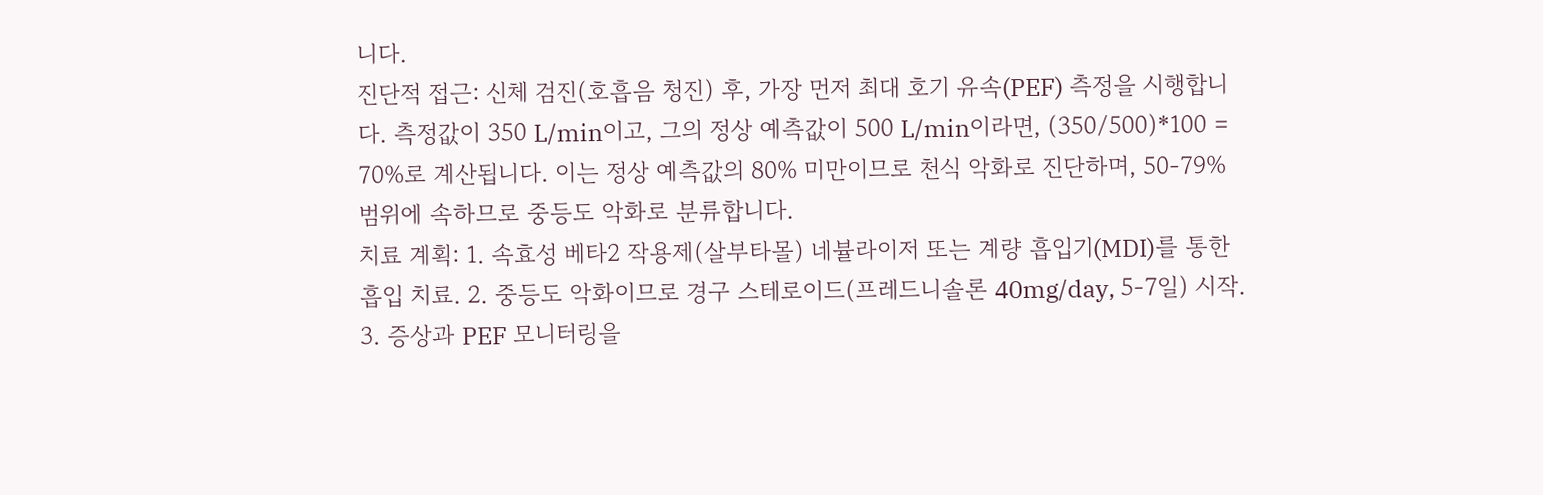니다.
진단적 접근: 신체 검진(호흡음 청진) 후, 가장 먼저 최대 호기 유속(PEF) 측정을 시행합니다. 측정값이 350 L/min이고, 그의 정상 예측값이 500 L/min이라면, (350/500)*100 = 70%로 계산됩니다. 이는 정상 예측값의 80% 미만이므로 천식 악화로 진단하며, 50-79% 범위에 속하므로 중등도 악화로 분류합니다.
치료 계획: 1. 속효성 베타2 작용제(살부타몰) 네뷸라이저 또는 계량 흡입기(MDI)를 통한 흡입 치료. 2. 중등도 악화이므로 경구 스테로이드(프레드니솔론 40mg/day, 5-7일) 시작. 3. 증상과 PEF 모니터링을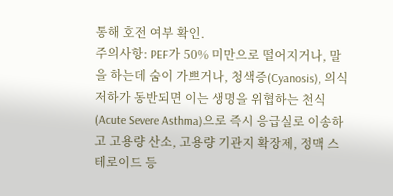통해 호전 여부 확인.
주의사항: PEF가 50% 미만으로 떨어지거나, 말을 하는데 숨이 가쁘거나, 청색증(Cyanosis), 의식 저하가 동반되면 이는 생명을 위협하는 천식(Acute Severe Asthma)으로 즉시 응급실로 이송하고 고용량 산소, 고용량 기관지 확장제, 정맥 스테로이드 등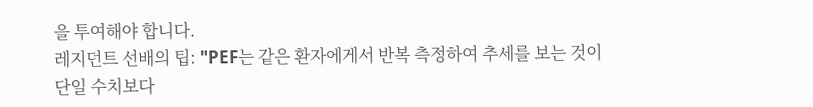을 투여해야 합니다.
레지던트 선배의 팁: "PEF는 같은 환자에게서 반복 측정하여 추세를 보는 것이 단일 수치보다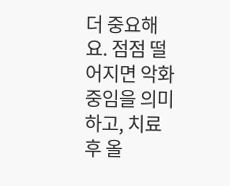더 중요해요. 점점 떨어지면 악화 중임을 의미하고, 치료 후 올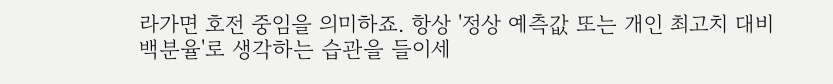라가면 호전 중임을 의미하죠. 항상 '정상 예측값 또는 개인 최고치 대비 백분율'로 생각하는 습관을 들이세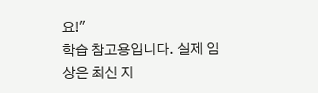요!"
학습 참고용입니다. 실제 임상은 최신 지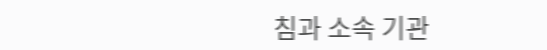침과 소속 기관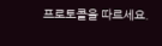프로토콜을 따르세요.